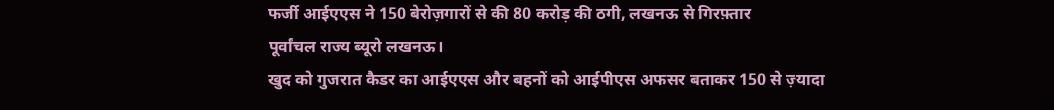फर्जी आईएएस ने 150 बेरोज़गारों से की 80 करोड़ की ठगी, लखनऊ से गिरफ़्तार
पूर्वांचल राज्य ब्यूरो लखनऊ।
खुद को गुजरात कैडर का आईएएस और बहनों को आईपीएस अफसर बताकर 150 से ज़्यादा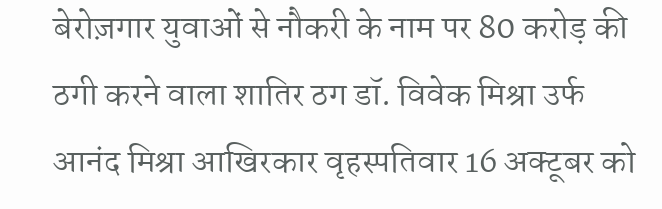बेरोज़गार युवाओं से नौकरी के नाम पर 80 करोड़ की ठगी करने वाला शातिर ठग डॉ. विवेक मिश्रा उर्फ आनंद मिश्रा आखिरकार वृहस्पतिवार 16 अक्टूबर को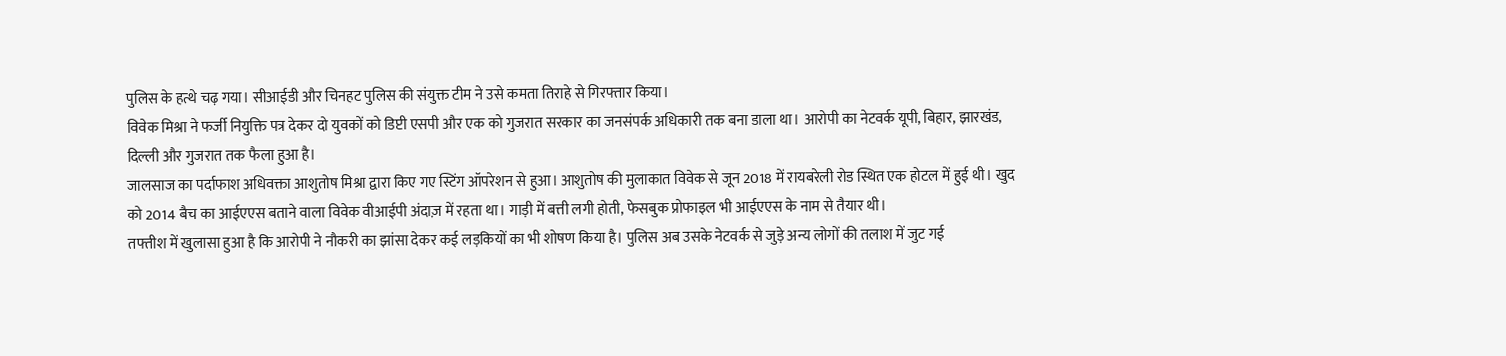पुलिस के हत्थे चढ़ गया। सीआईडी और चिनहट पुलिस की संयुक्त टीम ने उसे कमता तिराहे से गिरफ्तार किया।
विवेक मिश्रा ने फर्जी नियुक्ति पत्र देकर दो युवकों को डिप्टी एसपी और एक को गुजरात सरकार का जनसंपर्क अधिकारी तक बना डाला था। आरोपी का नेटवर्क यूपी, बिहार, झारखंड, दिल्ली और गुजरात तक फैला हुआ है।
जालसाज का पर्दाफाश अधिवक्ता आशुतोष मिश्रा द्वारा किए गए स्टिंग ऑपरेशन से हुआ। आशुतोष की मुलाकात विवेक से जून 2018 में रायबरेली रोड स्थित एक होटल में हुई थी। खुद को 2014 बैच का आईएएस बताने वाला विवेक वीआईपी अंदाज़ में रहता था। गाड़ी में बत्ती लगी होती, फेसबुक प्रोफाइल भी आईएएस के नाम से तैयार थी।
तफ्तीश में खुलासा हुआ है कि आरोपी ने नौकरी का झांसा देकर कई लड़कियों का भी शोषण किया है। पुलिस अब उसके नेटवर्क से जुड़े अन्य लोगों की तलाश में जुट गई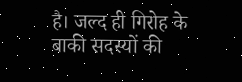है। जल्द ही गिरोह के बाकी सदस्यों की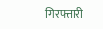गिरफ्तारी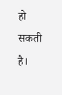हो सकती है।